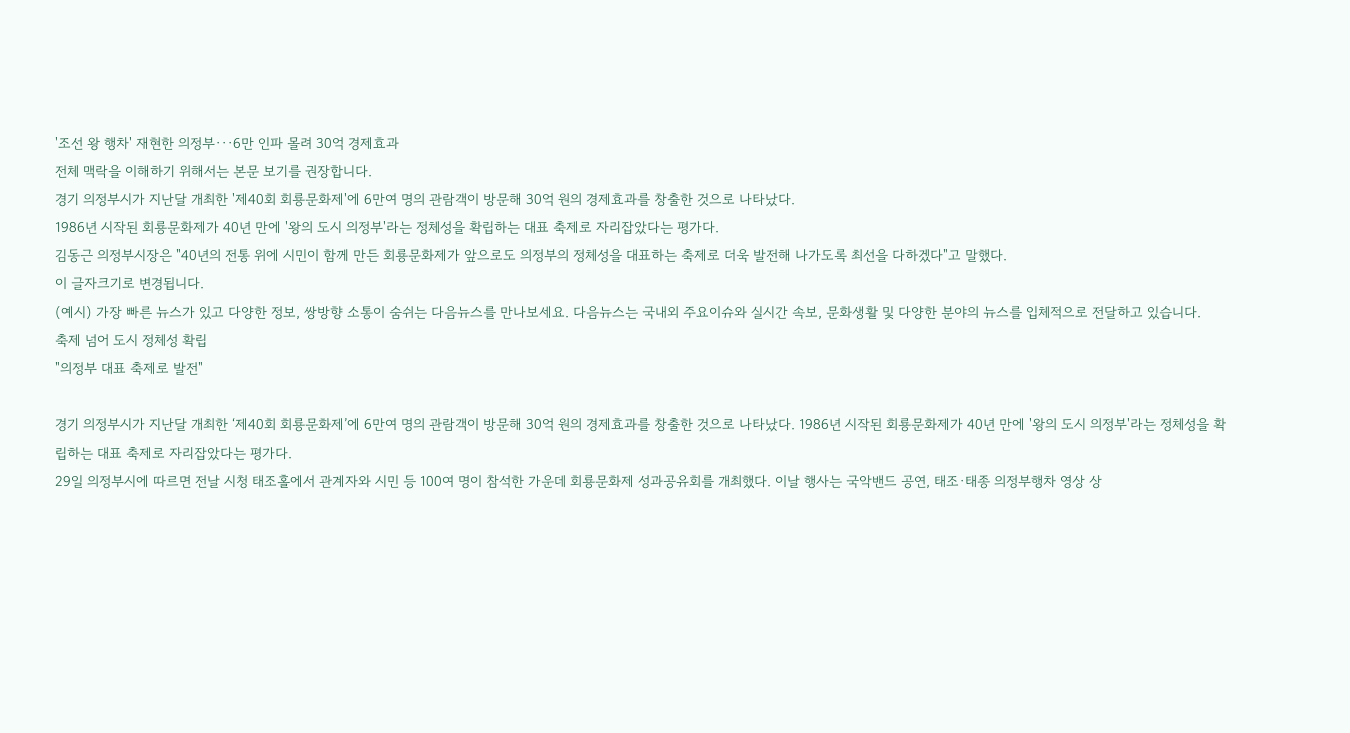'조선 왕 행차' 재현한 의정부···6만 인파 몰려 30억 경제효과
전체 맥락을 이해하기 위해서는 본문 보기를 권장합니다.
경기 의정부시가 지난달 개최한 '제40회 회룡문화제'에 6만여 명의 관람객이 방문해 30억 원의 경제효과를 창출한 것으로 나타났다.
1986년 시작된 회룡문화제가 40년 만에 '왕의 도시 의정부'라는 정체성을 확립하는 대표 축제로 자리잡았다는 평가다.
김동근 의정부시장은 "40년의 전통 위에 시민이 함께 만든 회룡문화제가 앞으로도 의정부의 정체성을 대표하는 축제로 더욱 발전해 나가도록 최선을 다하겠다"고 말했다.
이 글자크기로 변경됩니다.
(예시) 가장 빠른 뉴스가 있고 다양한 정보, 쌍방향 소통이 숨쉬는 다음뉴스를 만나보세요. 다음뉴스는 국내외 주요이슈와 실시간 속보, 문화생활 및 다양한 분야의 뉴스를 입체적으로 전달하고 있습니다.
축제 넘어 도시 정체성 확립
"의정부 대표 축제로 발전"

경기 의정부시가 지난달 개최한 ‘제40회 회룡문화제’에 6만여 명의 관람객이 방문해 30억 원의 경제효과를 창출한 것으로 나타났다. 1986년 시작된 회룡문화제가 40년 만에 '왕의 도시 의정부'라는 정체성을 확립하는 대표 축제로 자리잡았다는 평가다.
29일 의정부시에 따르면 전날 시청 태조홀에서 관계자와 시민 등 100여 명이 참석한 가운데 회룡문화제 성과공유회를 개최했다. 이날 행사는 국악밴드 공연, 태조·태종 의정부행차 영상 상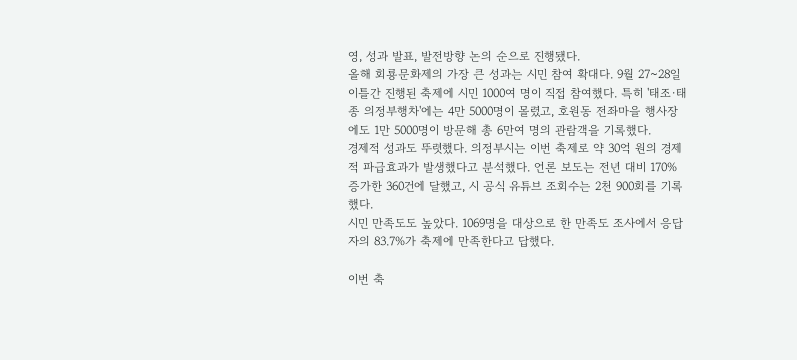영, 성과 발표, 발전방향 논의 순으로 진행됐다.
올해 회룡문화제의 가장 큰 성과는 시민 참여 확대다. 9월 27~28일 이틀간 진행된 축제에 시민 1000여 명이 직접 참여했다. 특히 '태조·태종 의정부행차'에는 4만 5000명이 몰렸고, 호원동 전좌마을 행사장에도 1만 5000명이 방문해 총 6만여 명의 관람객을 기록했다.
경제적 성과도 뚜렷했다. 의정부시는 이번 축제로 약 30억 원의 경제적 파급효과가 발생했다고 분석했다. 언론 보도는 전년 대비 170% 증가한 360건에 달했고, 시 공식 유튜브 조회수는 2천 900회를 기록했다.
시민 만족도도 높았다. 1069명을 대상으로 한 만족도 조사에서 응답자의 83.7%가 축제에 만족한다고 답했다.

이번 축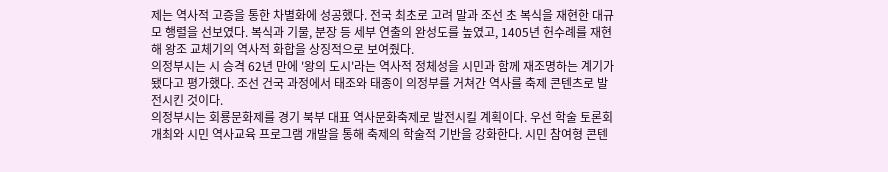제는 역사적 고증을 통한 차별화에 성공했다. 전국 최초로 고려 말과 조선 초 복식을 재현한 대규모 행렬을 선보였다. 복식과 기물, 분장 등 세부 연출의 완성도를 높였고, 1405년 헌수례를 재현해 왕조 교체기의 역사적 화합을 상징적으로 보여줬다.
의정부시는 시 승격 62년 만에 '왕의 도시'라는 역사적 정체성을 시민과 함께 재조명하는 계기가 됐다고 평가했다. 조선 건국 과정에서 태조와 태종이 의정부를 거쳐간 역사를 축제 콘텐츠로 발전시킨 것이다.
의정부시는 회룡문화제를 경기 북부 대표 역사문화축제로 발전시킬 계획이다. 우선 학술 토론회 개최와 시민 역사교육 프로그램 개발을 통해 축제의 학술적 기반을 강화한다. 시민 참여형 콘텐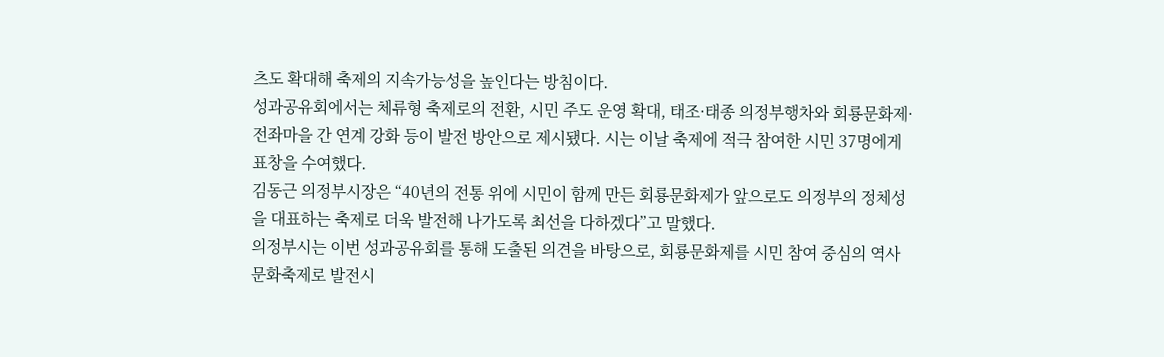츠도 확대해 축제의 지속가능성을 높인다는 방침이다.
성과공유회에서는 체류형 축제로의 전환, 시민 주도 운영 확대, 태조·태종 의정부행차와 회룡문화제·전좌마을 간 연계 강화 등이 발전 방안으로 제시됐다. 시는 이날 축제에 적극 참여한 시민 37명에게 표창을 수여했다.
김동근 의정부시장은 “40년의 전통 위에 시민이 함께 만든 회룡문화제가 앞으로도 의정부의 정체성을 대표하는 축제로 더욱 발전해 나가도록 최선을 다하겠다”고 말했다.
의정부시는 이번 성과공유회를 통해 도출된 의견을 바탕으로, 회룡문화제를 시민 참여 중심의 역사문화축제로 발전시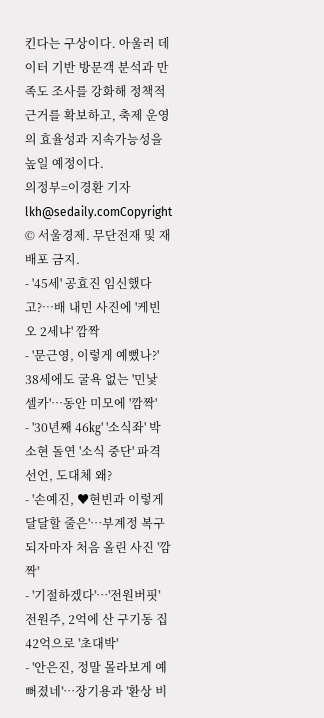킨다는 구상이다. 아울러 데이터 기반 방문객 분석과 만족도 조사를 강화해 정책적 근거를 확보하고, 축제 운영의 효율성과 지속가능성을 높일 예정이다.
의정부=이경환 기자 lkh@sedaily.comCopyright © 서울경제. 무단전재 및 재배포 금지.
- '45세' 공효진 임신했다고?…배 내민 사진에 '케빈오 2세냐' 깜짝
- '문근영, 이렇게 예뻤나?' 38세에도 굴욕 없는 '민낯 셀카'…동안 미모에 '깜짝'
- '30년째 46㎏' '소식좌' 박소현 돌연 '소식 중단' 파격 선언, 도대체 왜?
- '손예진, ♥현빈과 이렇게 달달할 줄은'…부계정 복구되자마자 처음 올린 사진 '깜짝'
- '기절하겠다'…'전원버핏' 전원주, 2억에 산 구기동 집 42억으로 '초대박'
- '안은진, 정말 몰라보게 예뻐졌네'…장기용과 '환상 비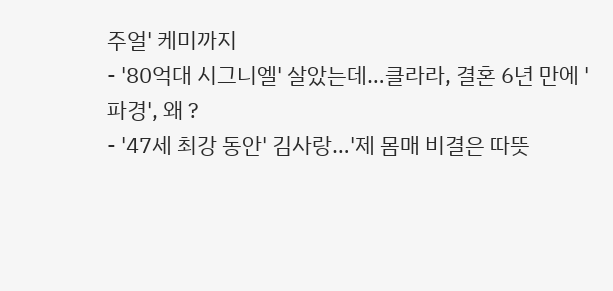주얼' 케미까지
- '80억대 시그니엘' 살았는데…클라라, 결혼 6년 만에 '파경', 왜 ?
- '47세 최강 동안' 김사랑…'제 몸매 비결은 따뜻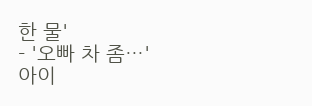한 물'
- '오빠 차 좀…' 아이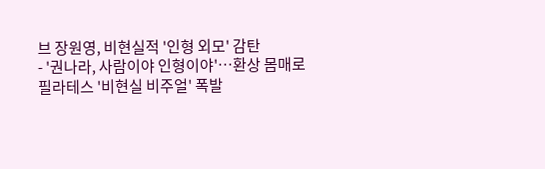브 장원영, 비현실적 '인형 외모' 감탄
- '권나라, 사람이야 인형이야'…환상 몸매로 필라테스 '비현실 비주얼' 폭발